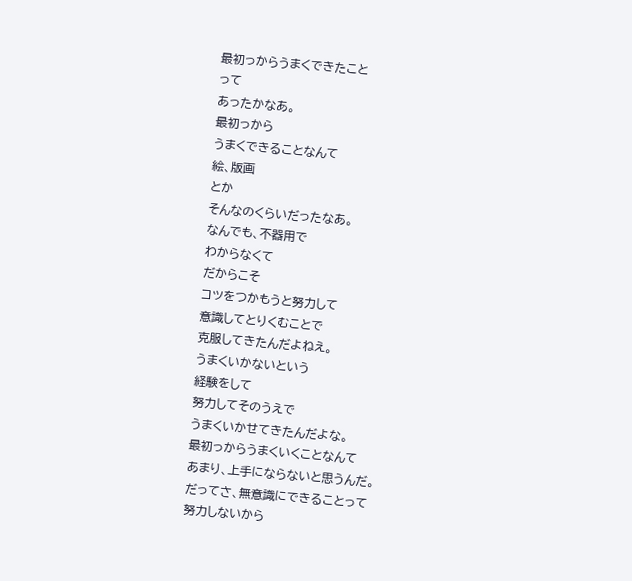最初っからうまくできたこと
って
あったかなあ。
最初っから
うまくできることなんて
絵、版画
とか
そんなのくらいだったなあ。
なんでも、不器用で
わからなくて
だからこそ
コツをつかもうと努力して
意識してとりくむことで
克服してきたんだよねえ。
うまくいかないという
経験をして
努力してそのうえで
うまくいかせてきたんだよな。
最初っからうまくいくことなんて
あまり、上手にならないと思うんだ。
だってさ、無意識にできることって
努力しないから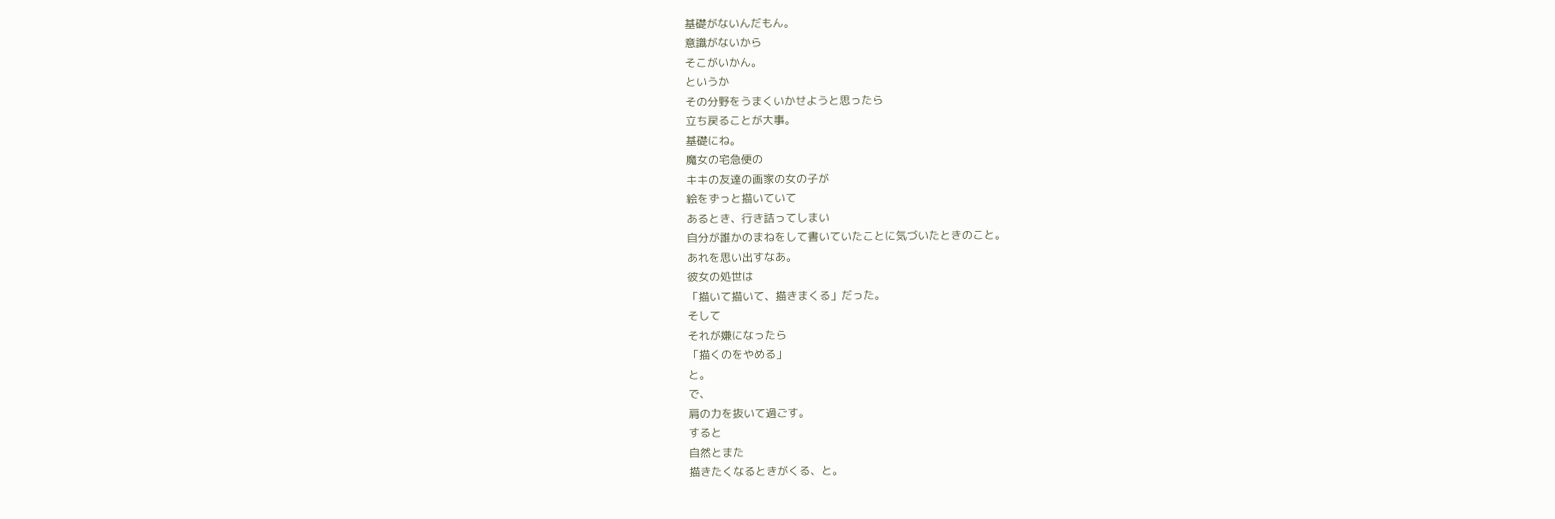基礎がないんだもん。
意識がないから
そこがいかん。
というか
その分野をうまくいかせようと思ったら
立ち戻ることが大事。
基礎にね。
魔女の宅急便の
キキの友達の画家の女の子が
絵をずっと描いていて
あるとき、行き詰ってしまい
自分が誰かのまねをして書いていたことに気づいたときのこと。
あれを思い出すなあ。
彼女の処世は
「描いて描いて、描きまくる」だった。
そして
それが嫌になったら
「描くのをやめる」
と。
で、
肩の力を抜いて過ごす。
すると
自然とまた
描きたくなるときがくる、と。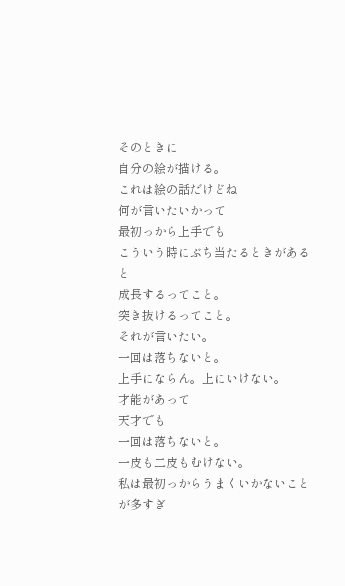そのときに
自分の絵が描ける。
これは絵の話だけどね
何が言いたいかって
最初っから上手でも
こういう時にぶち当たるときがあると
成長するってこと。
突き抜けるってこと。
それが言いたい。
一回は落ちないと。
上手にならん。上にいけない。
才能があって
天才でも
一回は落ちないと。
一皮も二皮もむけない。
私は最初っからうまくいかないことが多すぎ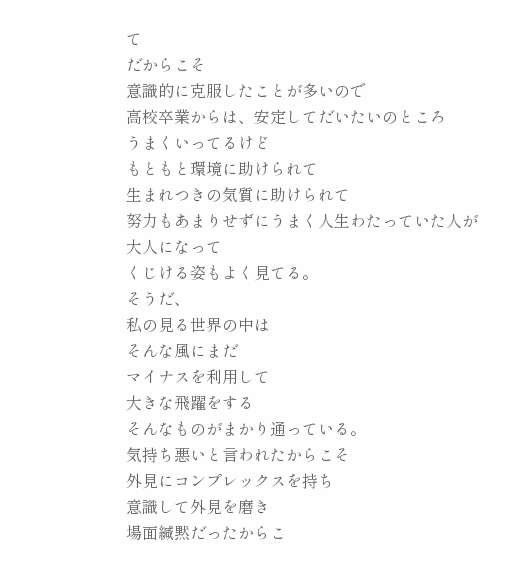て
だからこそ
意識的に克服したことが多いので
高校卒業からは、安定してだいたいのところ
うまくいってるけど
もともと環境に助けられて
生まれつきの気質に助けられて
努力もあまりせずにうまく人生わたっていた人が
大人になって
くじける姿もよく見てる。
そうだ、
私の見る世界の中は
そんな風にまだ
マイナスを利用して
大きな飛躍をする
そんなものがまかり通っている。
気持ち悪いと言われたからこそ
外見にコンプレックスを持ち
意識して外見を磨き
場面緘黙だったからこ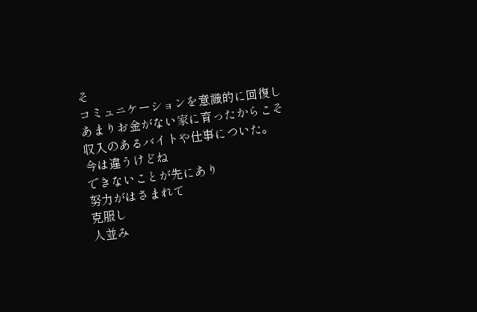そ
コミュニケーションを意識的に回復し
あまりお金がない家に育ったからこそ
収入のあるバイトや仕事についた。
今は違うけどね
できないことが先にあり
努力がはさまれて
克服し
人並み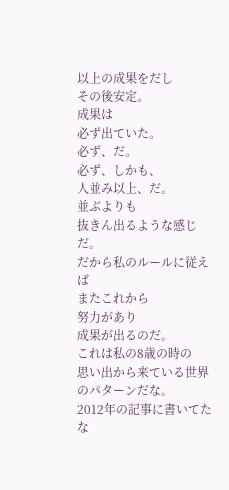以上の成果をだし
その後安定。
成果は
必ず出ていた。
必ず、だ。
必ず、しかも、
人並み以上、だ。
並ぶよりも
抜きん出るような感じだ。
だから私のルールに従えば
またこれから
努力があり
成果が出るのだ。
これは私の8歳の時の
思い出から来ている世界のパターンだな。
2012年の記事に書いてたな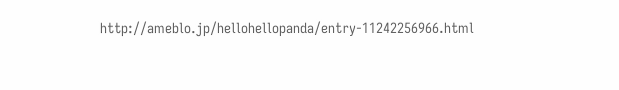http://ameblo.jp/hellohellopanda/entry-11242256966.html